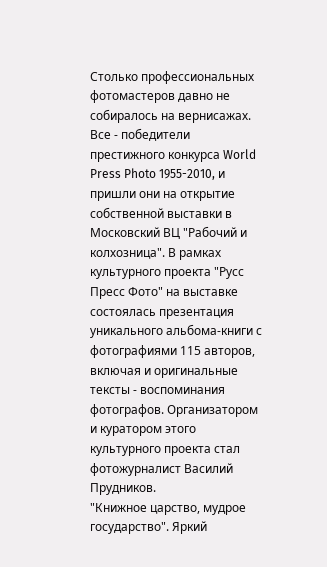Столько профессиональных фотомастеров давно не собиралось на вернисажах. Все - победители престижного конкурса World Press Photo 1955-2010, и пришли они на открытие собственной выставки в Московский ВЦ "Рабочий и колхозница". В рамках культурного проекта "Русс Пресс Фото" на выставке состоялась презентация уникального альбома-книги с фотографиями 115 авторов, включая и оригинальные тексты - воспоминания фотографов. Организатором и куратором этого культурного проекта стал фотожурналист Василий Прудников.
"Книжное царство, мудрое государство". Яркий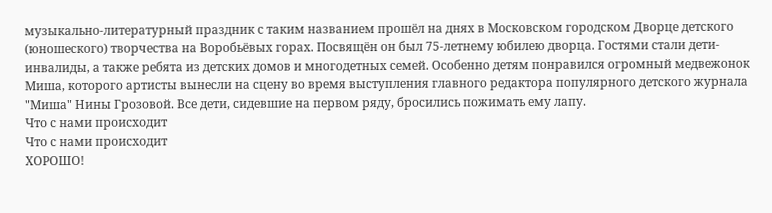музыкально-литературный праздник с таким названием прошёл на днях в Московском городском Дворце детского (юношеского) творчества на Воробьёвых горах. Посвящён он был 75-летнему юбилею дворца. Гостями стали дети-инвалиды, а также ребята из детских домов и многодетных семей. Особенно детям понравился огромный медвежонок Миша, которого артисты вынесли на сцену во время выступления главного редактора популярного детского журнала "Миша" Нины Грозовой. Все дети, сидевшие на первом ряду, бросились пожимать ему лапу.
Что с нами происходит
Что с нами происходит
ХОРОШО!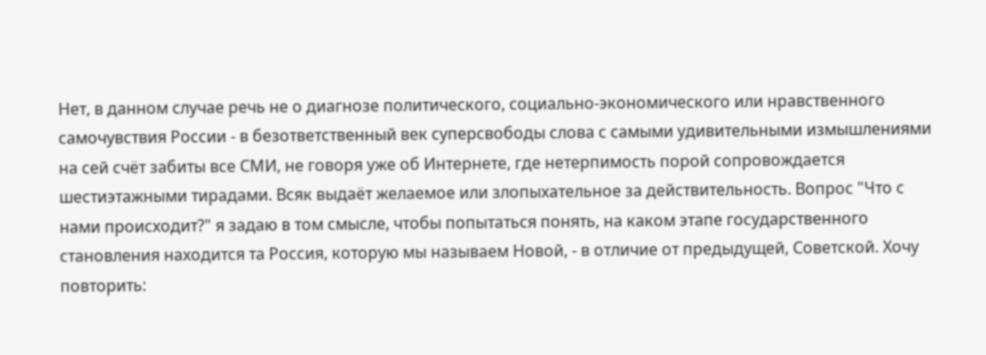Нет, в данном случае речь не о диагнозе политического, социально-экономического или нравственного самочувствия России - в безответственный век суперсвободы слова с самыми удивительными измышлениями на сей счёт забиты все СМИ, не говоря уже об Интернете, где нетерпимость порой сопровождается шестиэтажными тирадами. Всяк выдаёт желаемое или злопыхательное за действительность. Вопрос "Что с нами происходит?" я задаю в том смысле, чтобы попытаться понять, на каком этапе государственного становления находится та Россия, которую мы называем Новой, - в отличие от предыдущей, Советской. Хочу повторить: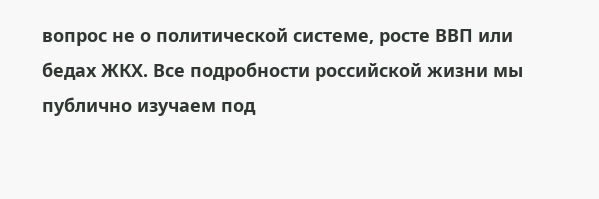вопрос не о политической системе, росте ВВП или бедах ЖКХ. Все подробности российской жизни мы публично изучаем под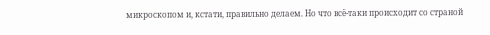микроскопом и, кстати, правильно делаем. Но что всё-таки происходит со страной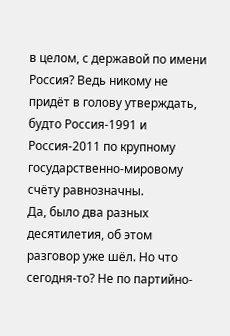в целом, с державой по имени Россия? Ведь никому не придёт в голову утверждать, будто Россия-1991 и Россия-2011 по крупному государственно-мировому счёту равнозначны.
Да, было два разных десятилетия, об этом разговор уже шёл. Но что сегодня-то? Не по партийно-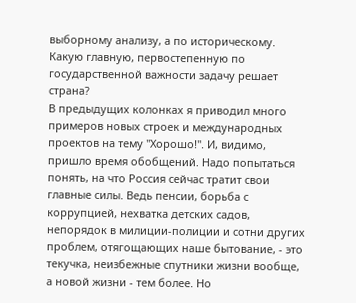выборному анализу, а по историческому. Какую главную, первостепенную по государственной важности задачу решает страна?
В предыдущих колонках я приводил много примеров новых строек и международных проектов на тему "Хорошо!". И, видимо, пришло время обобщений. Надо попытаться понять, на что Россия сейчас тратит свои главные силы. Ведь пенсии, борьба с коррупцией, нехватка детских садов, непорядок в милиции-полиции и сотни других проблем, отягощающих наше бытование, - это текучка, неизбежные спутники жизни вообще, а новой жизни - тем более. Но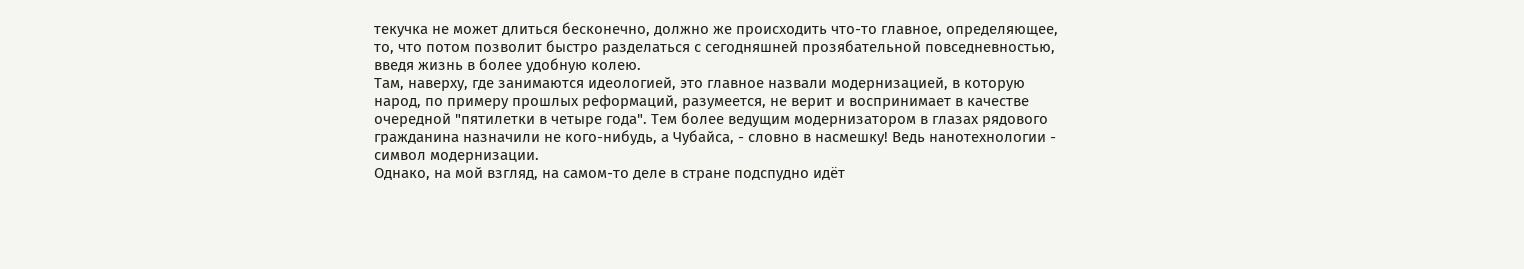текучка не может длиться бесконечно, должно же происходить что-то главное, определяющее, то, что потом позволит быстро разделаться с сегодняшней прозябательной повседневностью, введя жизнь в более удобную колею.
Там, наверху, где занимаются идеологией, это главное назвали модернизацией, в которую народ, по примеру прошлых реформаций, разумеется, не верит и воспринимает в качестве очередной "пятилетки в четыре года". Тем более ведущим модернизатором в глазах рядового гражданина назначили не кого-нибудь, а Чубайса, - словно в насмешку! Ведь нанотехнологии - символ модернизации.
Однако, на мой взгляд, на самом-то деле в стране подспудно идёт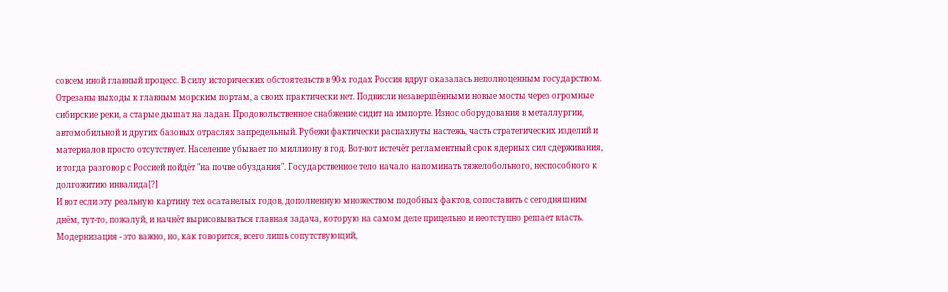совсем иной главный процесс. В силу исторических обстоятельств в 90-х годах Россия вдруг оказалась неполноценным государством. Отрезаны выходы к главным морским портам, а своих практически нет. Подвисли незавершёнными новые мосты через огромные сибирские реки, а старые дышат на ладан. Продовольственное снабжение сидит на импорте. Износ оборудования в металлургии, автомобильной и других базовых отраслях запредельный. Рубежи фактически распахнуты настежь, часть стратегических изделий и материалов просто отсутствует. Население убывает по миллиону в год. Вот-вот истечёт регламентный срок ядерных сил сдерживания, и тогда разговор с Россией пойдёт "на почве обуздания". Государственное тело начало напоминать тяжелобольного, неспособного к долгожитию инвалида[?]
И вот если эту реальную картину тех осатанелых годов, дополненную множеством подобных фактов, сопоставить с сегодняшним днём, тут-то, пожалуй, и начнёт вырисовываться главная задача, которую на самом деле прицельно и неотступно решает власть.
Модернизация - это важно, но, как говорится, всего лишь сопутствующий,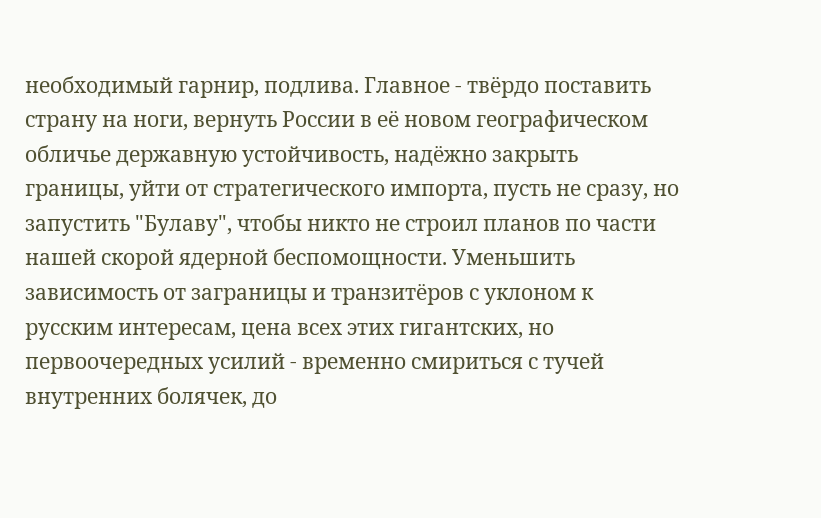необходимый гарнир, подлива. Главное - твёрдо поставить страну на ноги, вернуть России в её новом географическом обличье державную устойчивость, надёжно закрыть границы, уйти от стратегического импорта, пусть не сразу, но запустить "Булаву", чтобы никто не строил планов по части нашей скорой ядерной беспомощности. Уменьшить зависимость от заграницы и транзитёров с уклоном к русским интересам, цена всех этих гигантских, но первоочередных усилий - временно смириться с тучей внутренних болячек, до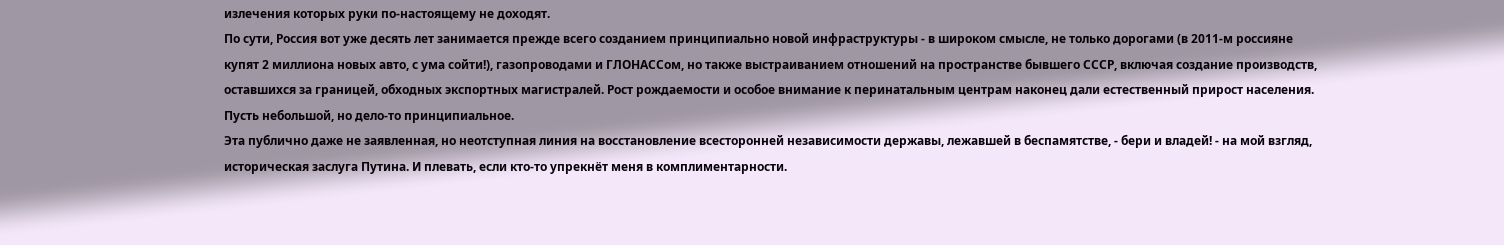излечения которых руки по-настоящему не доходят.
По сути, Россия вот уже десять лет занимается прежде всего созданием принципиально новой инфраструктуры - в широком смысле, не только дорогами (в 2011-м россияне купят 2 миллиона новых авто, с ума сойти!), газопроводами и ГЛОНАССом, но также выстраиванием отношений на пространстве бывшего СССР, включая создание производств, оставшихся за границей, обходных экспортных магистралей. Рост рождаемости и особое внимание к перинатальным центрам наконец дали естественный прирост населения. Пусть небольшой, но дело-то принципиальное.
Эта публично даже не заявленная, но неотступная линия на восстановление всесторонней независимости державы, лежавшей в беспамятстве, - бери и владей! - на мой взгляд, историческая заслуга Путина. И плевать, если кто-то упрекнёт меня в комплиментарности.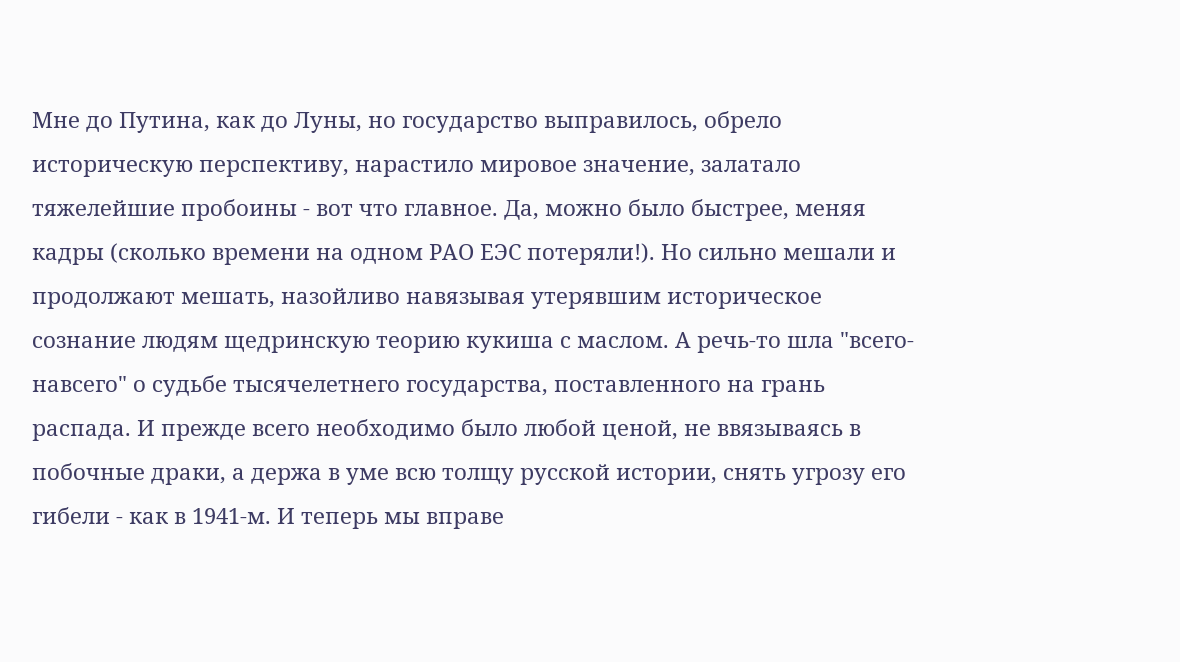Мне до Путина, как до Луны, но государство выправилось, обрело историческую перспективу, нарастило мировое значение, залатало тяжелейшие пробоины - вот что главное. Да, можно было быстрее, меняя кадры (сколько времени на одном РАО ЕЭС потеряли!). Но сильно мешали и продолжают мешать, назойливо навязывая утерявшим историческое сознание людям щедринскую теорию кукиша с маслом. А речь-то шла "всего-навсего" о судьбе тысячелетнего государства, поставленного на грань распада. И прежде всего необходимо было любой ценой, не ввязываясь в побочные драки, а держа в уме всю толщу русской истории, снять угрозу его гибели - как в 1941-м. И теперь мы вправе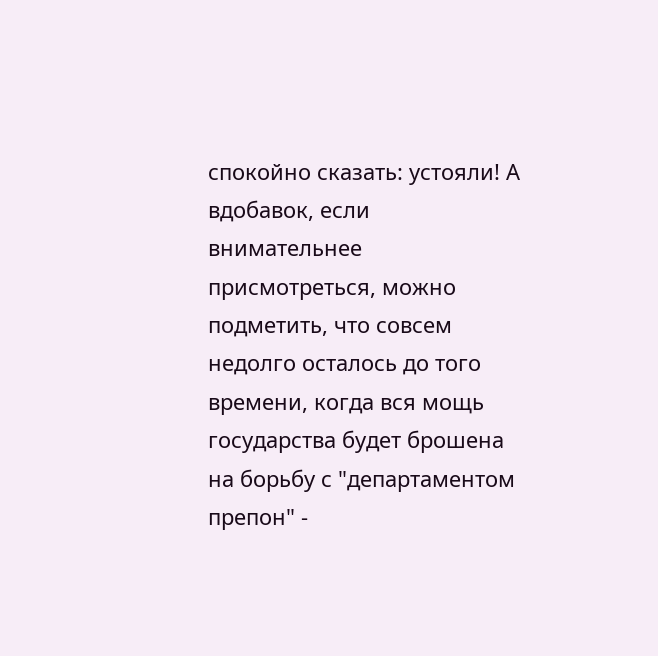спокойно сказать: устояли! А вдобавок, если внимательнее присмотреться, можно подметить, что совсем недолго осталось до того времени, когда вся мощь государства будет брошена на борьбу с "департаментом препон" -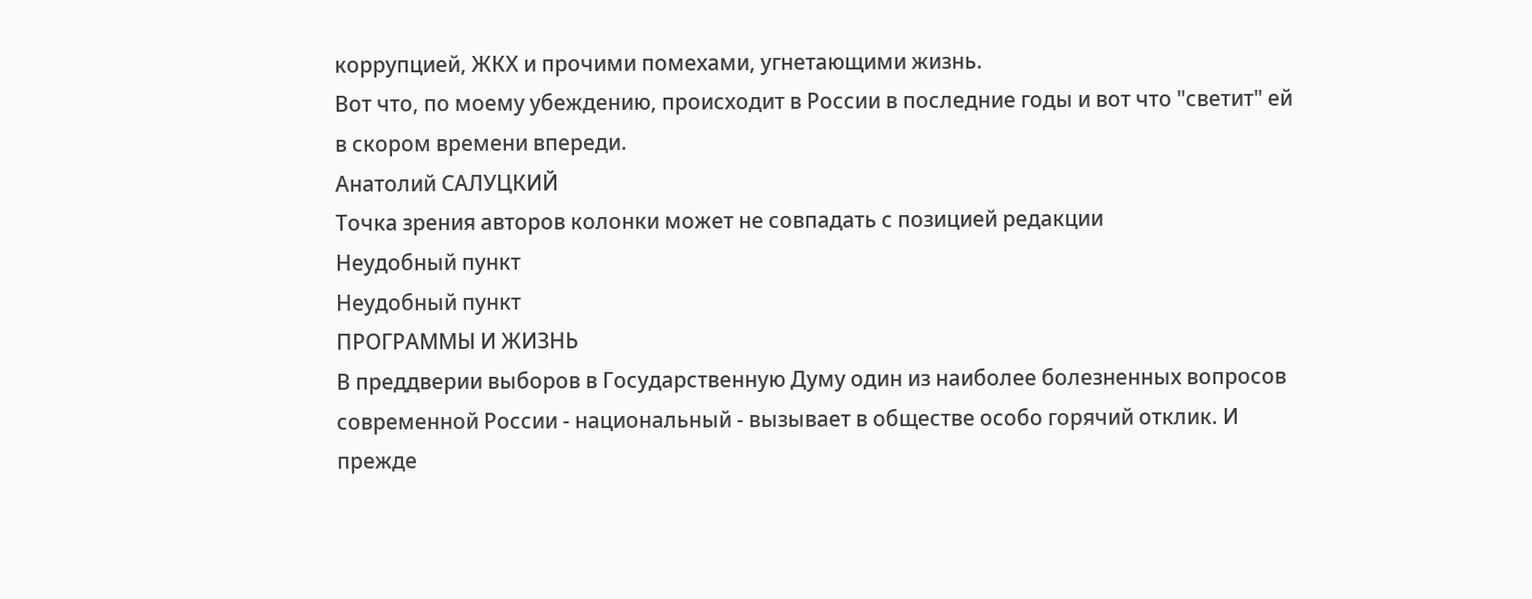коррупцией, ЖКХ и прочими помехами, угнетающими жизнь.
Вот что, по моему убеждению, происходит в России в последние годы и вот что "светит" ей в скором времени впереди.
Анатолий САЛУЦКИЙ
Точка зрения авторов колонки может не совпадать с позицией редакции
Неудобный пункт
Неудобный пункт
ПРОГРАММЫ И ЖИЗНЬ
В преддверии выборов в Государственную Думу один из наиболее болезненных вопросов современной России - национальный - вызывает в обществе особо горячий отклик. И прежде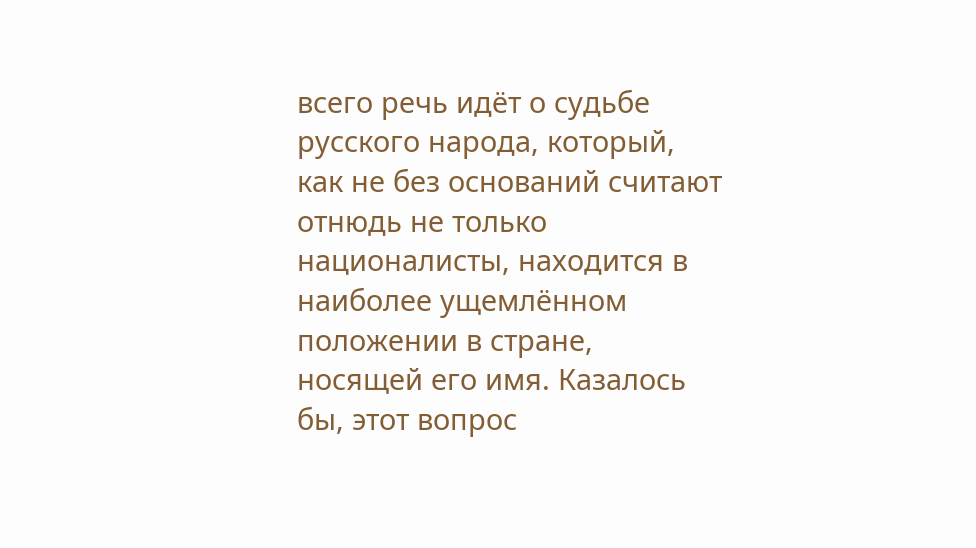всего речь идёт о судьбе русского народа, который, как не без оснований считают отнюдь не только националисты, находится в наиболее ущемлённом положении в стране, носящей его имя. Казалось бы, этот вопрос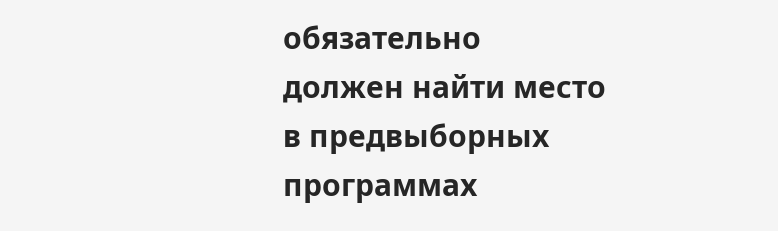обязательно должен найти место в предвыборных программах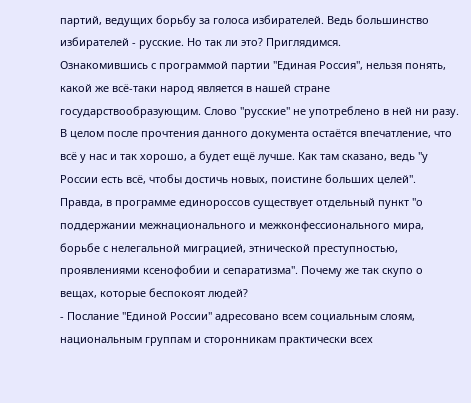партий, ведущих борьбу за голоса избирателей. Ведь большинство избирателей - русские. Но так ли это? Приглядимся.
Ознакомившись с программой партии "Единая Россия", нельзя понять, какой же всё-таки народ является в нашей стране государствообразующим. Слово "русские" не употреблено в ней ни разу. В целом после прочтения данного документа остаётся впечатление, что всё у нас и так хорошо, а будет ещё лучше. Как там сказано, ведь "у России есть всё, чтобы достичь новых, поистине больших целей".
Правда, в программе единороссов существует отдельный пункт "о поддержании межнационального и межконфессионального мира, борьбе с нелегальной миграцией, этнической преступностью, проявлениями ксенофобии и сепаратизма". Почему же так скупо о вещах, которые беспокоят людей?
- Послание "Единой России" адресовано всем социальным слоям, национальным группам и сторонникам практически всех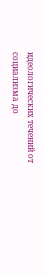идеологических течений от социализма до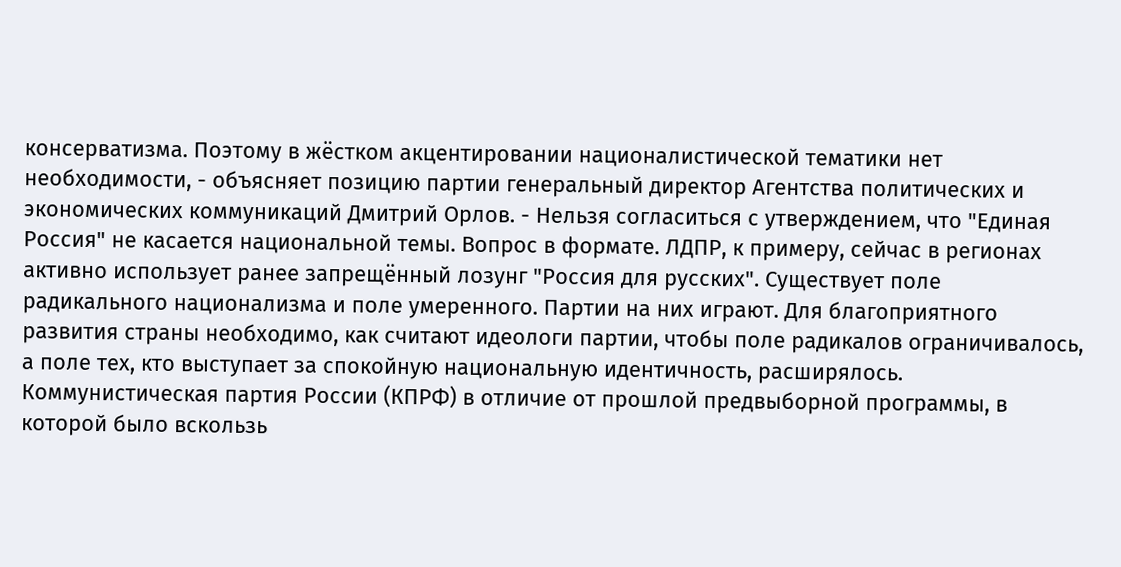консерватизма. Поэтому в жёстком акцентировании националистической тематики нет необходимости, - объясняет позицию партии генеральный директор Агентства политических и экономических коммуникаций Дмитрий Орлов. - Нельзя согласиться с утверждением, что "Единая Россия" не касается национальной темы. Вопрос в формате. ЛДПР, к примеру, сейчас в регионах активно использует ранее запрещённый лозунг "Россия для русских". Существует поле радикального национализма и поле умеренного. Партии на них играют. Для благоприятного развития страны необходимо, как считают идеологи партии, чтобы поле радикалов ограничивалось, а поле тех, кто выступает за спокойную национальную идентичность, расширялось.
Коммунистическая партия России (КПРФ) в отличие от прошлой предвыборной программы, в которой было вскользь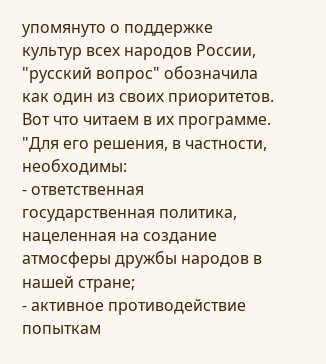упомянуто о поддержке культур всех народов России, "русский вопрос" обозначила как один из своих приоритетов. Вот что читаем в их программе.
"Для его решения, в частности, необходимы:
- ответственная государственная политика, нацеленная на создание атмосферы дружбы народов в нашей стране;
- активное противодействие попыткам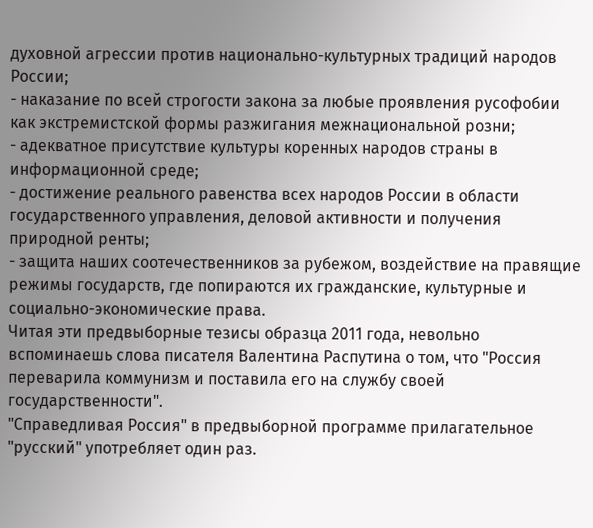духовной агрессии против национально-культурных традиций народов России;
- наказание по всей строгости закона за любые проявления русофобии как экстремистской формы разжигания межнациональной розни;
- адекватное присутствие культуры коренных народов страны в информационной среде;
- достижение реального равенства всех народов России в области государственного управления, деловой активности и получения природной ренты;
- защита наших соотечественников за рубежом, воздействие на правящие режимы государств, где попираются их гражданские, культурные и социально-экономические права.
Читая эти предвыборные тезисы образца 2011 года, невольно вспоминаешь слова писателя Валентина Распутина о том, что "Россия переварила коммунизм и поставила его на службу своей государственности".
"Справедливая Россия" в предвыборной программе прилагательное "русский" употребляет один раз.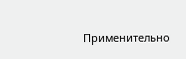Применительно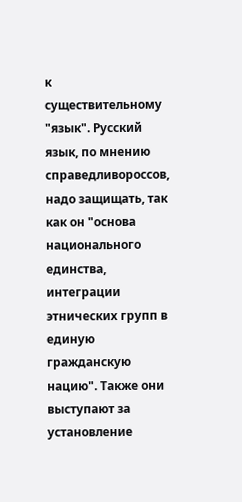к существительному "язык". Русский язык, по мнению справедливороссов, надо защищать, так как он "основа национального единства, интеграции этнических групп в единую гражданскую нацию". Также они выступают за установление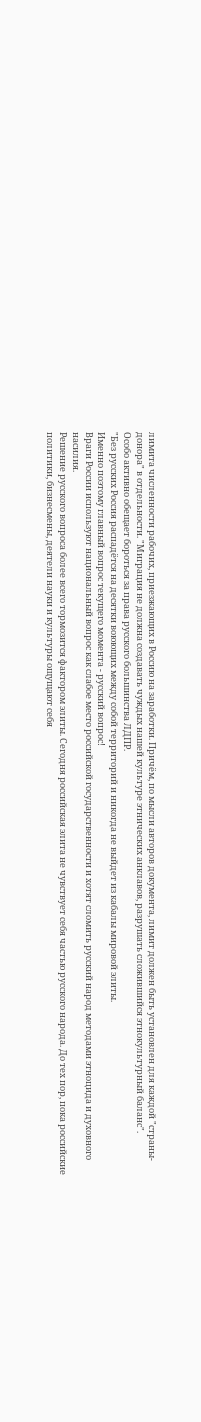лимита численности рабочих, приезжающих в Россию на заработки. Причём, по мысли авторов документа, лимит должен быть установлен для каждой "страны-донора" в отдельности. "Миграция не должна создавать чуждых нашей культуре этнических анклавов, разрушать сложившийся этнокультурный баланс".
Особо активно обещает бороться за права русского большинства ЛДПР.
"Без русских Россия распадётся на десятки воюющих между собой территорий и никогда не выйдет из кабалы мировой элиты.
Именно поэтому главный вопрос текущего момента - русский вопрос!
Враги России используют национальный вопрос как слабое место российской государственности и хотят сломить русский народ методами этноцида и духовного насилия.
Решение русского вопроса более всего тормозится фактором элиты. Сегодня российская элита не чувствует себя частью русского народа. До тех пор, пока российские политики, бизнесмены, деятели науки и культуры ощущают себя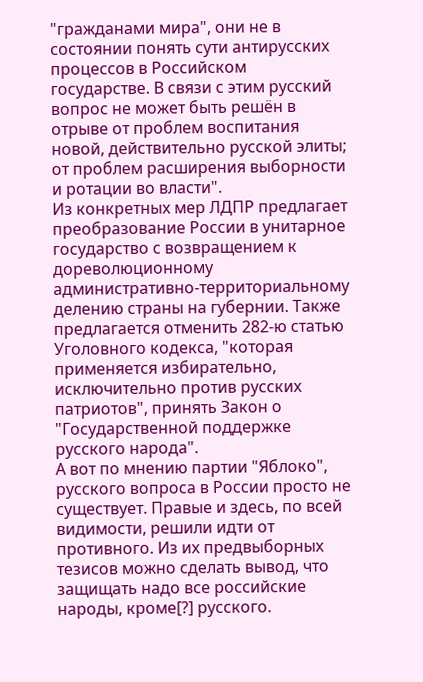"гражданами мира", они не в состоянии понять сути антирусских процессов в Российском государстве. В связи с этим русский вопрос не может быть решён в отрыве от проблем воспитания новой, действительно русской элиты; от проблем расширения выборности и ротации во власти".
Из конкретных мер ЛДПР предлагает преобразование России в унитарное государство с возвращением к дореволюционному административно-территориальному делению страны на губернии. Также предлагается отменить 282-ю статью Уголовного кодекса, "которая применяется избирательно, исключительно против русских патриотов", принять Закон о "Государственной поддержке русского народа".
А вот по мнению партии "Яблоко", русского вопроса в России просто не существует. Правые и здесь, по всей видимости, решили идти от противного. Из их предвыборных тезисов можно сделать вывод, что защищать надо все российские народы, кроме[?] русского.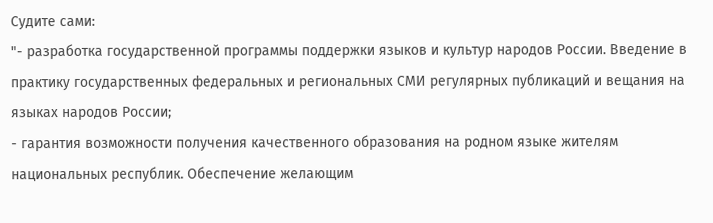Судите сами:
"- разработка государственной программы поддержки языков и культур народов России. Введение в практику государственных федеральных и региональных СМИ регулярных публикаций и вещания на языках народов России;
- гарантия возможности получения качественного образования на родном языке жителям национальных республик. Обеспечение желающим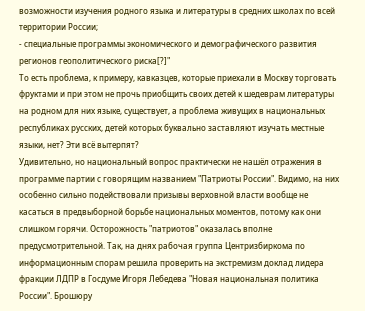возможности изучения родного языка и литературы в средних школах по всей территории России;
- специальные программы экономического и демографического развития регионов геополитического риска[?]"
То есть проблема, к примеру, кавказцев, которые приехали в Москву торговать фруктами и при этом не прочь приобщить своих детей к шедеврам литературы на родном для них языке, существует, а проблема живущих в национальных республиках русских, детей которых буквально заставляют изучать местные языки, нет? Эти всё вытерпят?
Удивительно, но национальный вопрос практически не нашёл отражения в программе партии с говорящим названием "Патриоты России". Видимо, на них особенно сильно подействовали призывы верховной власти вообще не касаться в предвыборной борьбе национальных моментов, потому как они слишком горячи. Осторожность "патриотов" оказалась вполне предусмотрительной. Так, на днях рабочая группа Центризбиркома по информационным спорам решила проверить на экстремизм доклад лидера фракции ЛДПР в Госдуме Игоря Лебедева "Новая национальная политика России". Брошюру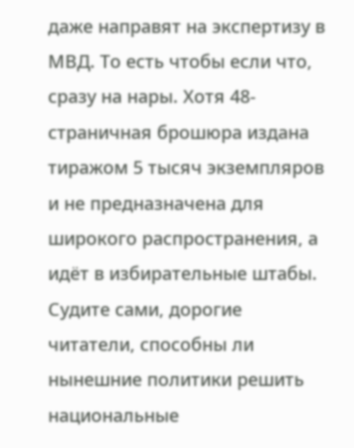даже направят на экспертизу в МВД. То есть чтобы если что, сразу на нары. Хотя 48-страничная брошюра издана тиражом 5 тысяч экземпляров и не предназначена для широкого распространения, а идёт в избирательные штабы.
Судите сами, дорогие читатели, способны ли нынешние политики решить национальные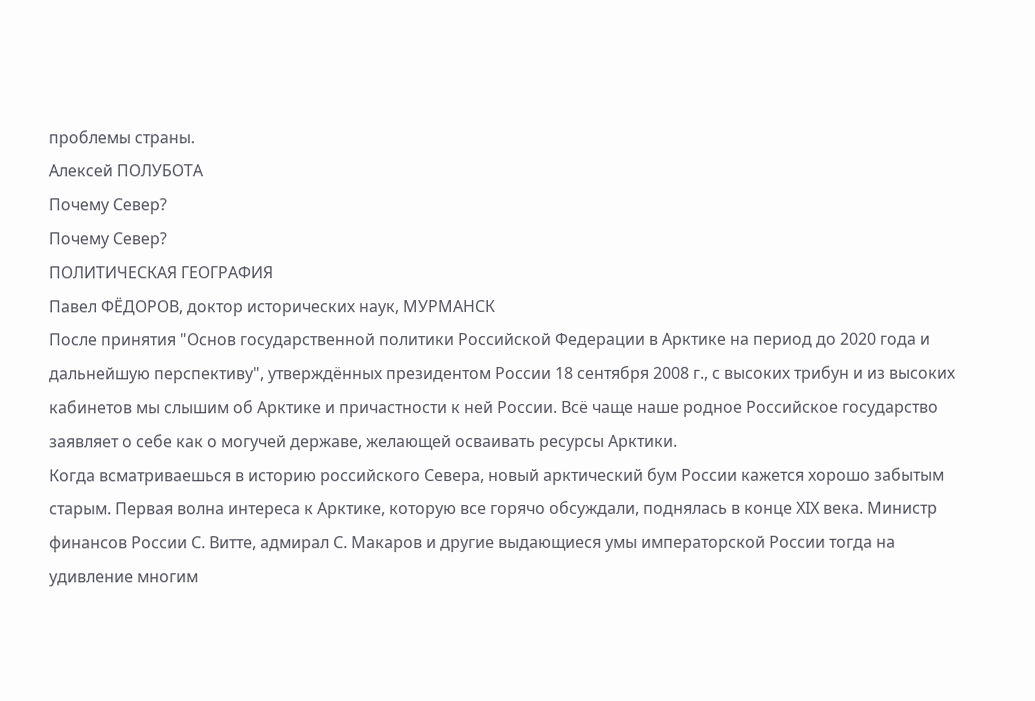проблемы страны.
Алексей ПОЛУБОТА
Почему Север?
Почему Север?
ПОЛИТИЧЕСКАЯ ГЕОГРАФИЯ
Павел ФЁДОРОВ, доктор исторических наук, МУРМАНСК
После принятия "Основ государственной политики Российской Федерации в Арктике на период до 2020 года и дальнейшую перспективу", утверждённых президентом России 18 сентября 2008 г., с высоких трибун и из высоких кабинетов мы слышим об Арктике и причастности к ней России. Всё чаще наше родное Российское государство заявляет о себе как о могучей державе, желающей осваивать ресурсы Арктики.
Когда всматриваешься в историю российского Севера, новый арктический бум России кажется хорошо забытым старым. Первая волна интереса к Арктике, которую все горячо обсуждали, поднялась в конце ХIХ века. Министр финансов России С. Витте, адмирал С. Макаров и другие выдающиеся умы императорской России тогда на удивление многим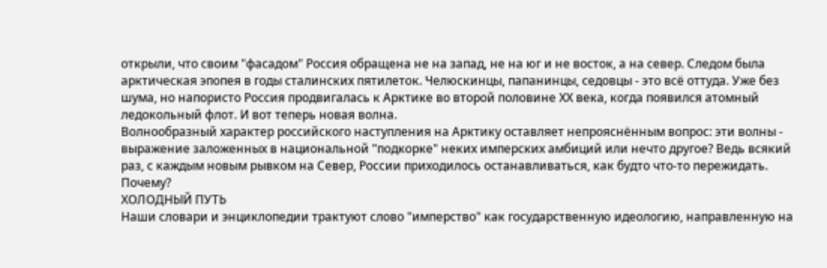открыли, что своим "фасадом" Россия обращена не на запад, не на юг и не восток, а на север. Следом была арктическая эпопея в годы сталинских пятилеток. Челюскинцы, папанинцы, седовцы - это всё оттуда. Уже без шума, но напористо Россия продвигалась к Арктике во второй половине ХХ века, когда появился атомный ледокольный флот. И вот теперь новая волна.
Волнообразный характер российского наступления на Арктику оставляет непрояснённым вопрос: эти волны - выражение заложенных в национальной "подкорке" неких имперских амбиций или нечто другое? Ведь всякий раз, с каждым новым рывком на Север, России приходилось останавливаться, как будто что-то пережидать. Почему?
ХОЛОДНЫЙ ПУТЬ
Наши словари и энциклопедии трактуют слово "имперство" как государственную идеологию, направленную на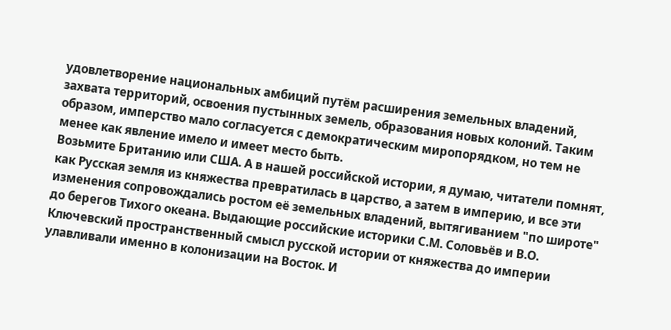удовлетворение национальных амбиций путём расширения земельных владений, захвата территорий, освоения пустынных земель, образования новых колоний. Таким образом, имперство мало согласуется с демократическим миропорядком, но тем не менее как явление имело и имеет место быть.
Возьмите Британию или США. А в нашей российской истории, я думаю, читатели помнят, как Русская земля из княжества превратилась в царство, а затем в империю, и все эти изменения сопровождались ростом её земельных владений, вытягиванием "по широте" до берегов Тихого океана. Выдающие российские историки С.М. Соловьёв и В.О. Ключевский пространственный смысл русской истории от княжества до империи улавливали именно в колонизации на Восток. И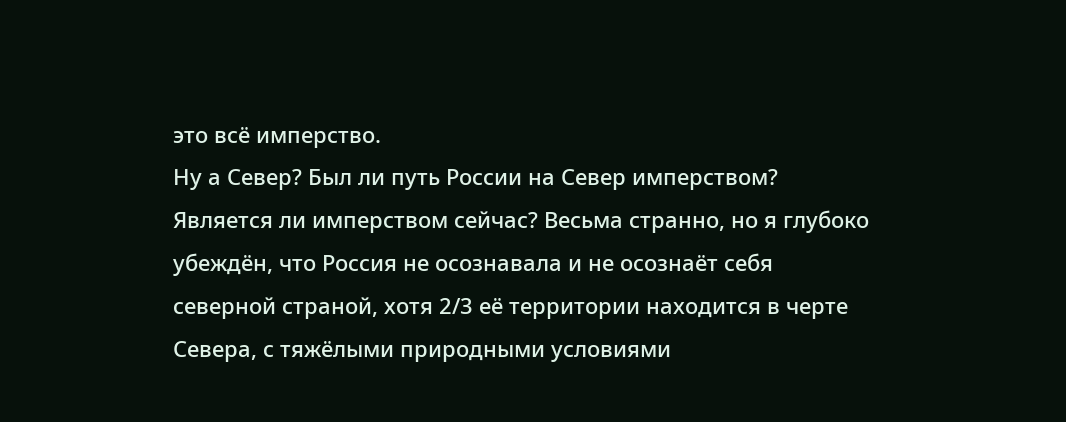это всё имперство.
Ну а Север? Был ли путь России на Север имперством? Является ли имперством сейчас? Весьма странно, но я глубоко убеждён, что Россия не осознавала и не осознаёт себя северной страной, хотя 2/3 её территории находится в черте Севера, с тяжёлыми природными условиями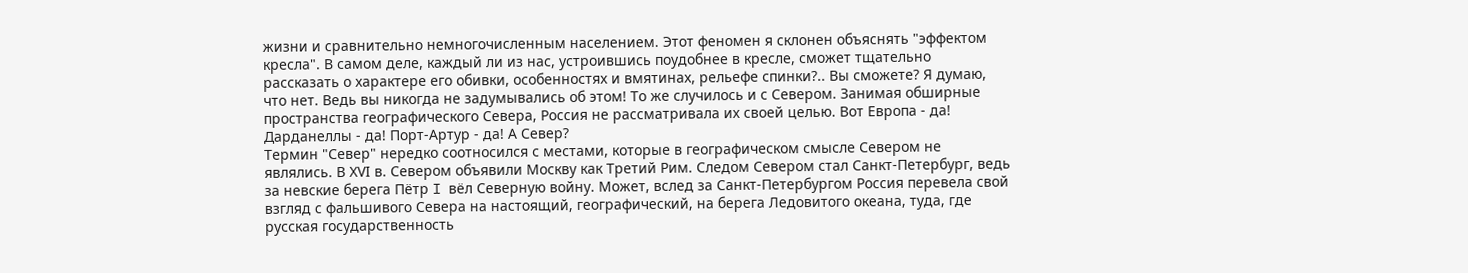жизни и сравнительно немногочисленным населением. Этот феномен я склонен объяснять "эффектом кресла". В самом деле, каждый ли из нас, устроившись поудобнее в кресле, сможет тщательно рассказать о характере его обивки, особенностях и вмятинах, рельефе спинки?.. Вы сможете? Я думаю, что нет. Ведь вы никогда не задумывались об этом! То же случилось и с Севером. Занимая обширные пространства географического Севера, Россия не рассматривала их своей целью. Вот Европа - да! Дарданеллы - да! Порт-Артур - да! А Север?
Термин "Север" нередко соотносился с местами, которые в географическом смысле Севером не являлись. В ХVI в. Севером объявили Москву как Третий Рим. Следом Севером стал Санкт-Петербург, ведь за невские берега Пётр I вёл Северную войну. Может, вслед за Санкт-Петербургом Россия перевела свой взгляд с фальшивого Севера на настоящий, географический, на берега Ледовитого океана, туда, где русская государственность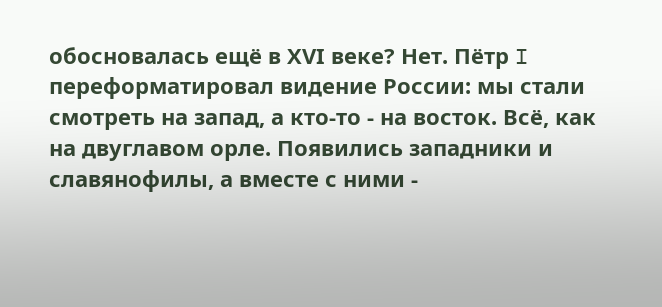обосновалась ещё в ХVI веке? Нет. Пётр I переформатировал видение России: мы стали смотреть на запад, а кто-то - на восток. Всё, как на двуглавом орле. Появились западники и славянофилы, а вместе с ними -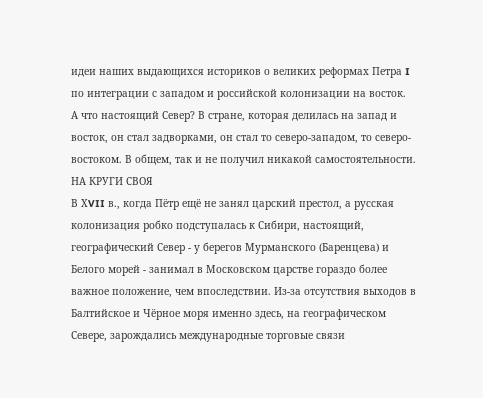идеи наших выдающихся историков о великих реформах Петра I по интеграции с западом и российской колонизации на восток.
А что настоящий Север? В стране, которая делилась на запад и восток, он стал задворками, он стал то северо-западом, то северо-востоком. В общем, так и не получил никакой самостоятельности.
НА КРУГИ СВОЯ
В ХVII в., когда Пётр ещё не занял царский престол, а русская колонизация робко подступалась к Сибири, настоящий, географический Север - у берегов Мурманского (Баренцева) и Белого морей - занимал в Московском царстве гораздо более важное положение, чем впоследствии. Из-за отсутствия выходов в Балтийское и Чёрное моря именно здесь, на географическом Севере, зарождались международные торговые связи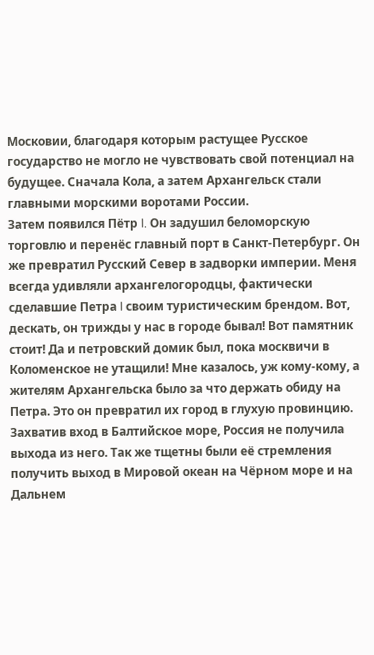Московии, благодаря которым растущее Русское государство не могло не чувствовать свой потенциал на будущее. Сначала Кола, а затем Архангельск стали главными морскими воротами России.
Затем появился Пётр I. Он задушил беломорскую торговлю и перенёс главный порт в Санкт-Петербург. Он же превратил Русский Север в задворки империи. Меня всегда удивляли архангелогородцы, фактически сделавшие Петра I своим туристическим брендом. Вот, дескать, он трижды у нас в городе бывал! Вот памятник стоит! Да и петровский домик был, пока москвичи в Коломенское не утащили! Мне казалось, уж кому-кому, а жителям Архангельска было за что держать обиду на Петра. Это он превратил их город в глухую провинцию.
Захватив вход в Балтийское море, Россия не получила выхода из него. Так же тщетны были её стремления получить выход в Мировой океан на Чёрном море и на Дальнем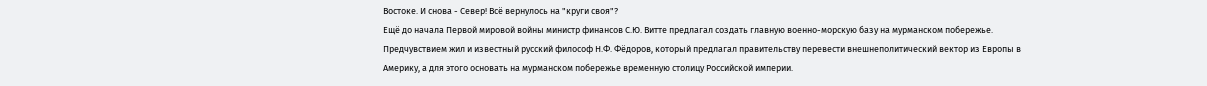Востоке. И снова - Север! Всё вернулось на "круги своя"?
Ещё до начала Первой мировой войны министр финансов С.Ю. Витте предлагал создать главную военно-морскую базу на мурманском побережье. Предчувствием жил и известный русский философ Н.Ф. Фёдоров, который предлагал правительству перевести внешнеполитический вектор из Европы в Америку, а для этого основать на мурманском побережье временную столицу Российской империи.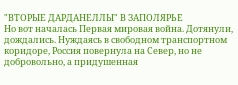"ВТОРЫЕ ДАРДАНЕЛЛЫ" В ЗАПОЛЯРЬЕ
Но вот началась Первая мировая война. Дотянули, дождались. Нуждаясь в свободном транспортном коридоре, Россия повернула на Север, но не добровольно, а придушенная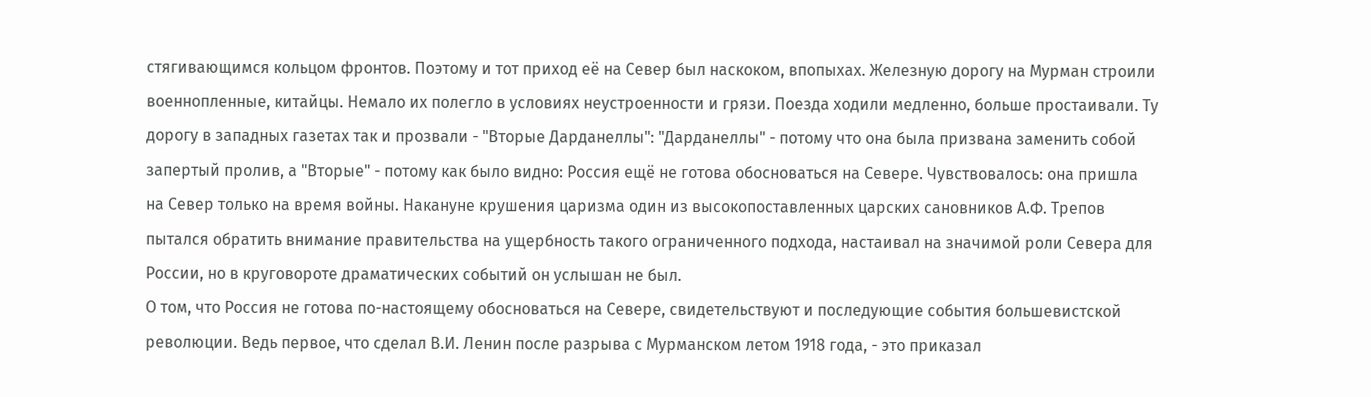стягивающимся кольцом фронтов. Поэтому и тот приход её на Север был наскоком, впопыхах. Железную дорогу на Мурман строили военнопленные, китайцы. Немало их полегло в условиях неустроенности и грязи. Поезда ходили медленно, больше простаивали. Ту дорогу в западных газетах так и прозвали - "Вторые Дарданеллы": "Дарданеллы" - потому что она была призвана заменить собой запертый пролив, а "Вторые" - потому как было видно: Россия ещё не готова обосноваться на Севере. Чувствовалось: она пришла на Север только на время войны. Накануне крушения царизма один из высокопоставленных царских сановников А.Ф. Трепов пытался обратить внимание правительства на ущербность такого ограниченного подхода, настаивал на значимой роли Севера для России, но в круговороте драматических событий он услышан не был.
О том, что Россия не готова по-настоящему обосноваться на Севере, свидетельствуют и последующие события большевистской революции. Ведь первое, что сделал В.И. Ленин после разрыва с Мурманском летом 1918 года, - это приказал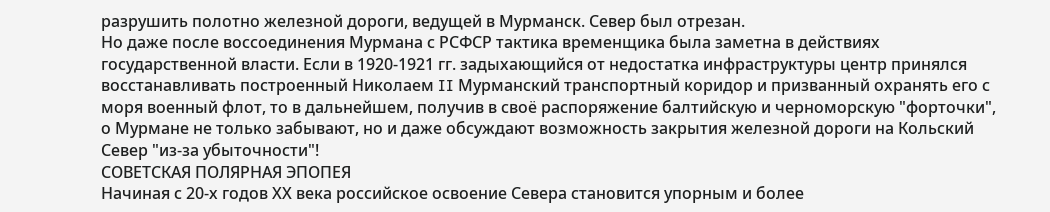разрушить полотно железной дороги, ведущей в Мурманск. Север был отрезан.
Но даже после воссоединения Мурмана с РСФСР тактика временщика была заметна в действиях государственной власти. Если в 1920-1921 гг. задыхающийся от недостатка инфраструктуры центр принялся восстанавливать построенный Николаем II Мурманский транспортный коридор и призванный охранять его с моря военный флот, то в дальнейшем, получив в своё распоряжение балтийскую и черноморскую "форточки", о Мурмане не только забывают, но и даже обсуждают возможность закрытия железной дороги на Кольский Север "из-за убыточности"!
СОВЕТСКАЯ ПОЛЯРНАЯ ЭПОПЕЯ
Начиная с 20-х годов ХХ века российское освоение Севера становится упорным и более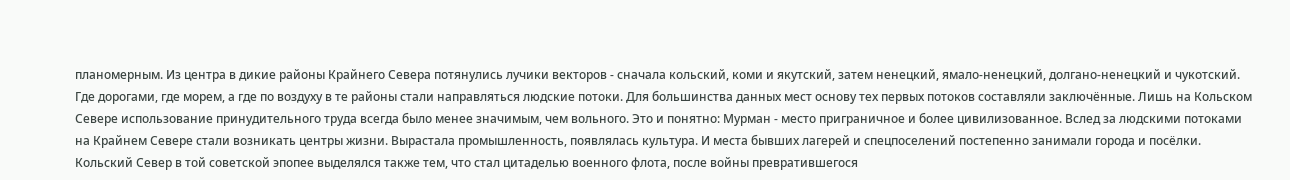планомерным. Из центра в дикие районы Крайнего Севера потянулись лучики векторов - сначала кольский, коми и якутский, затем ненецкий, ямало-ненецкий, долгано-ненецкий и чукотский. Где дорогами, где морем, а где по воздуху в те районы стали направляться людские потоки. Для большинства данных мест основу тех первых потоков составляли заключённые. Лишь на Кольском Севере использование принудительного труда всегда было менее значимым, чем вольного. Это и понятно: Мурман - место приграничное и более цивилизованное. Вслед за людскими потоками на Крайнем Севере стали возникать центры жизни. Вырастала промышленность, появлялась культура. И места бывших лагерей и спецпоселений постепенно занимали города и посёлки.
Кольский Север в той советской эпопее выделялся также тем, что стал цитаделью военного флота, после войны превратившегося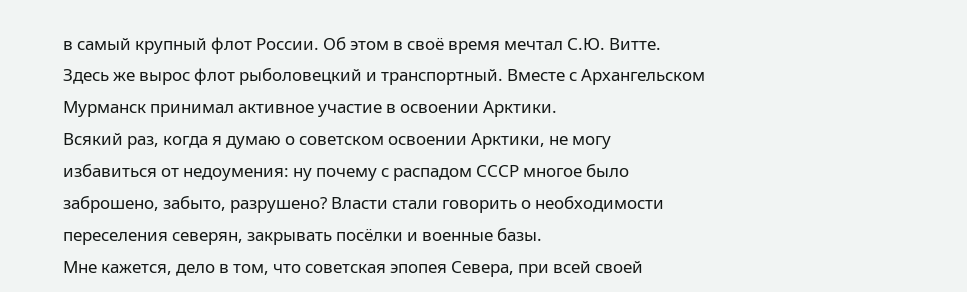в самый крупный флот России. Об этом в своё время мечтал С.Ю. Витте. Здесь же вырос флот рыболовецкий и транспортный. Вместе с Архангельском Мурманск принимал активное участие в освоении Арктики.
Всякий раз, когда я думаю о советском освоении Арктики, не могу избавиться от недоумения: ну почему с распадом СССР многое было заброшено, забыто, разрушено? Власти стали говорить о необходимости переселения северян, закрывать посёлки и военные базы.
Мне кажется, дело в том, что советская эпопея Севера, при всей своей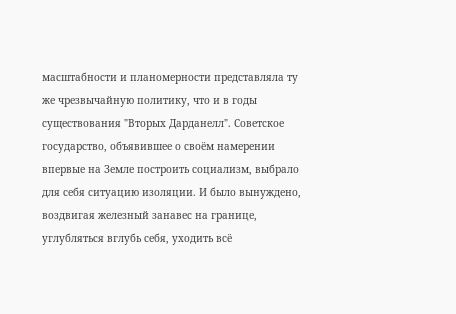масштабности и планомерности представляла ту же чрезвычайную политику, что и в годы существования "Вторых Дарданелл". Советское государство, объявившее о своём намерении впервые на Земле построить социализм, выбрало для себя ситуацию изоляции. И было вынуждено, воздвигая железный занавес на границе, углубляться вглубь себя, уходить всё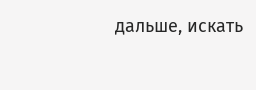дальше, искать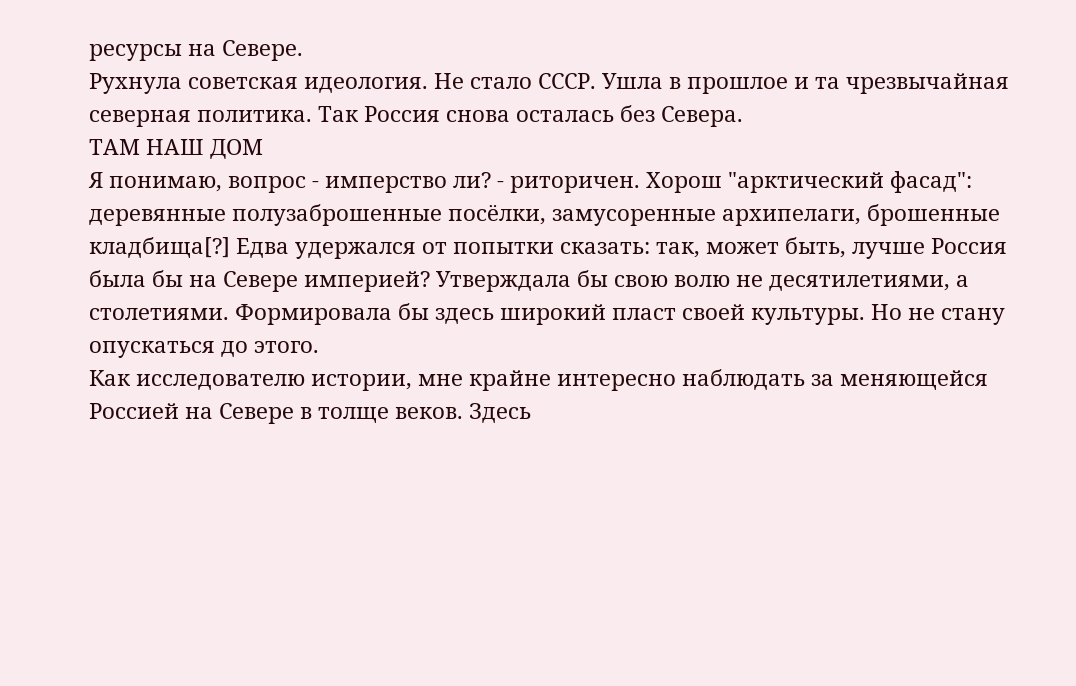ресурсы на Севере.
Рухнула советская идеология. Не стало СССР. Ушла в прошлое и та чрезвычайная северная политика. Так Россия снова осталась без Севера.
ТАМ НАШ ДОМ
Я понимаю, вопрос - имперство ли? - риторичен. Хорош "арктический фасад": деревянные полузаброшенные посёлки, замусоренные архипелаги, брошенные кладбища[?] Едва удержался от попытки сказать: так, может быть, лучше Россия была бы на Севере империей? Утверждала бы свою волю не десятилетиями, а столетиями. Формировала бы здесь широкий пласт своей культуры. Но не стану опускаться до этого.
Как исследователю истории, мне крайне интересно наблюдать за меняющейся Россией на Севере в толще веков. Здесь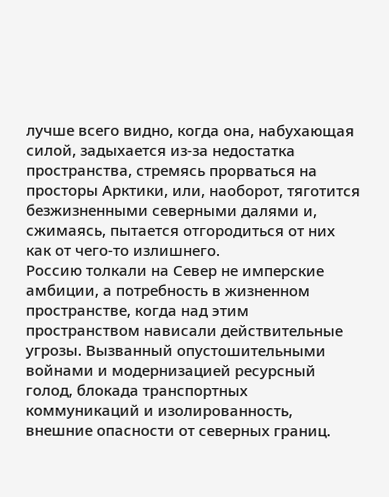лучше всего видно, когда она, набухающая силой, задыхается из-за недостатка пространства, стремясь прорваться на просторы Арктики, или, наоборот, тяготится безжизненными северными далями и, сжимаясь, пытается отгородиться от них как от чего-то излишнего.
Россию толкали на Север не имперские амбиции, а потребность в жизненном пространстве, когда над этим пространством нависали действительные угрозы. Вызванный опустошительными войнами и модернизацией ресурсный голод, блокада транспортных коммуникаций и изолированность, внешние опасности от северных границ.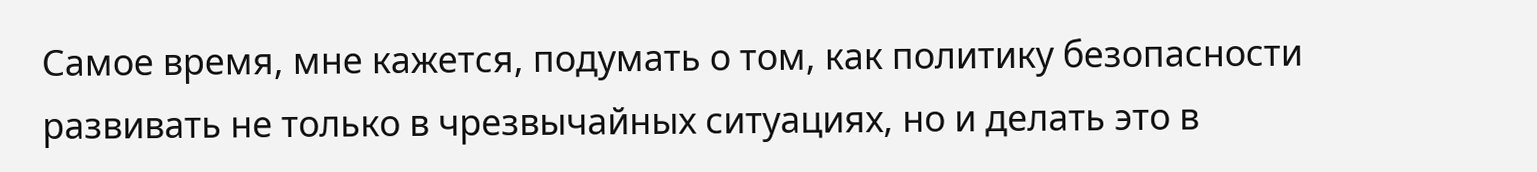Самое время, мне кажется, подумать о том, как политику безопасности развивать не только в чрезвычайных ситуациях, но и делать это в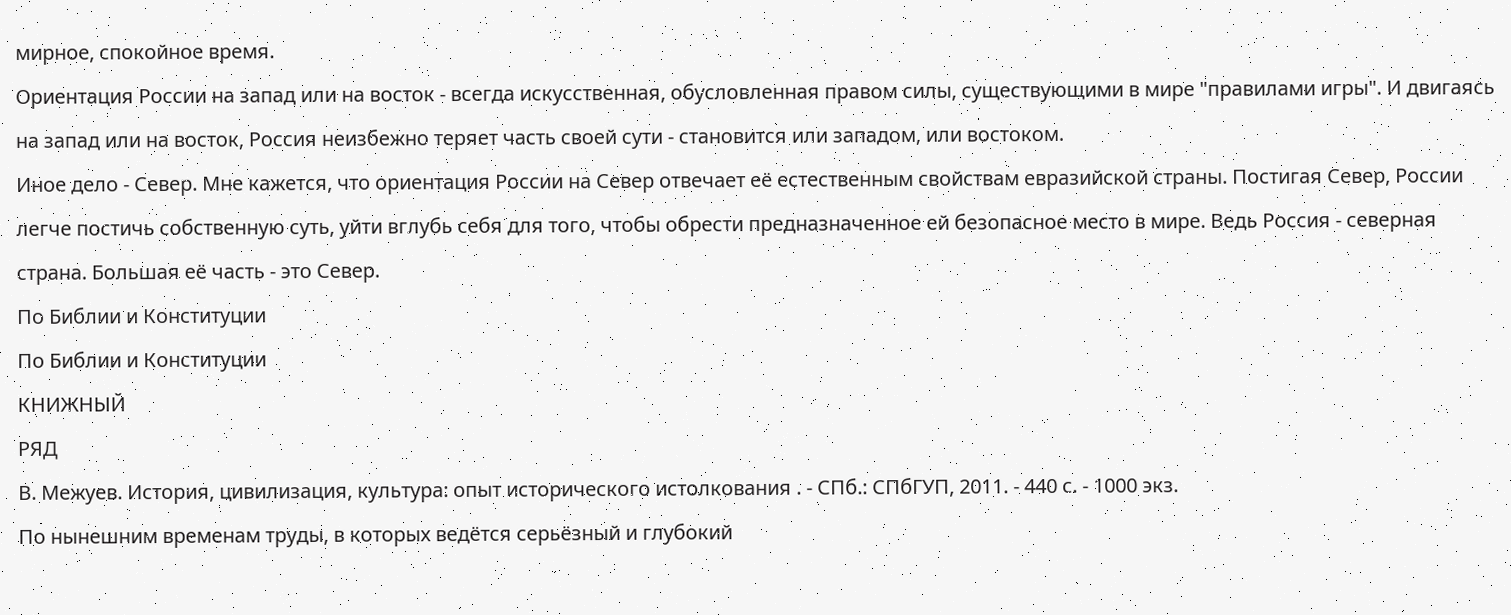мирное, спокойное время.
Ориентация России на запад или на восток - всегда искусственная, обусловленная правом силы, существующими в мире "правилами игры". И двигаясь на запад или на восток, Россия неизбежно теряет часть своей сути - становится или западом, или востоком.
Иное дело - Север. Мне кажется, что ориентация России на Север отвечает её естественным свойствам евразийской страны. Постигая Север, России легче постичь собственную суть, уйти вглубь себя для того, чтобы обрести предназначенное ей безопасное место в мире. Ведь Россия - северная страна. Большая её часть - это Север.
По Библии и Конституции
По Библии и Конституции
КНИЖНЫЙ
РЯД
В. Межуев. История, цивилизация, культура: опыт исторического истолкования . - СПб.: СПбГУП, 2011. - 440 с. - 1000 экз.
По нынешним временам труды, в которых ведётся серьёзный и глубокий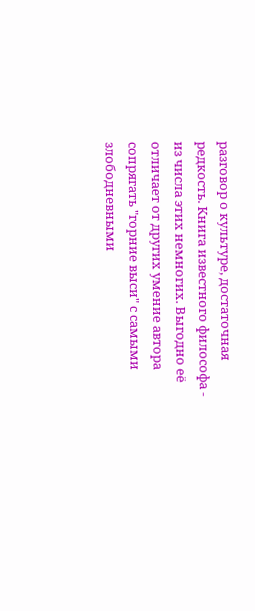разговор о культуре, достаточная редкость. Книга известного философа - из числа этих немногих. Выгодно её отличает от других умение автора сопрягать "горние выси" с самыми злободневными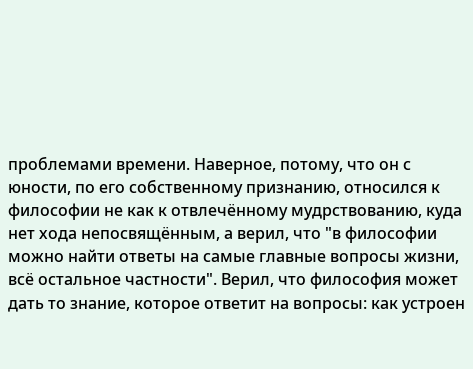проблемами времени. Наверное, потому, что он с юности, по его собственному признанию, относился к философии не как к отвлечённому мудрствованию, куда нет хода непосвящённым, а верил, что "в философии можно найти ответы на самые главные вопросы жизни, всё остальное частности". Верил, что философия может дать то знание, которое ответит на вопросы: как устроен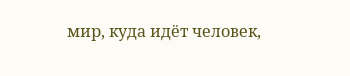мир, куда идёт человек,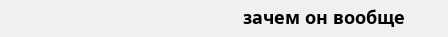зачем он вообще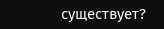существует?